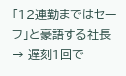「12連勤まではセーフ」と豪語する社長 → 遅刻1回で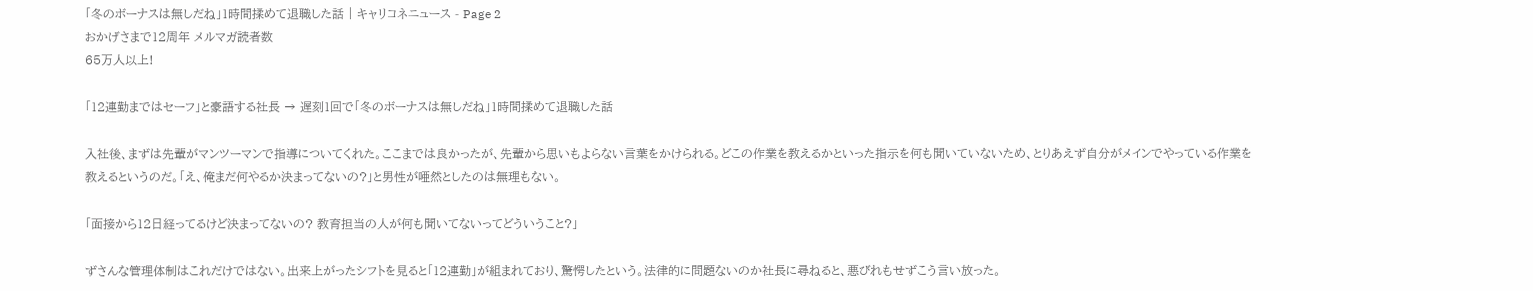「冬のボーナスは無しだね」1時間揉めて退職した話 | キャリコネニュース - Page 2
おかげさまで12周年 メルマガ読者数
65万人以上!

「12連勤まではセーフ」と豪語する社長 → 遅刻1回で「冬のボーナスは無しだね」1時間揉めて退職した話

入社後、まずは先輩がマンツーマンで指導についてくれた。ここまでは良かったが、先輩から思いもよらない言葉をかけられる。どこの作業を教えるかといった指示を何も聞いていないため、とりあえず自分がメインでやっている作業を教えるというのだ。「え、俺まだ何やるか決まってないの?」と男性が唖然としたのは無理もない。

「面接から12日経ってるけど決まってないの? 教育担当の人が何も聞いてないってどういうこと?」

ずさんな管理体制はこれだけではない。出来上がったシフトを見ると「12連勤」が組まれており、驚愕したという。法律的に問題ないのか社長に尋ねると、悪びれもせずこう言い放った。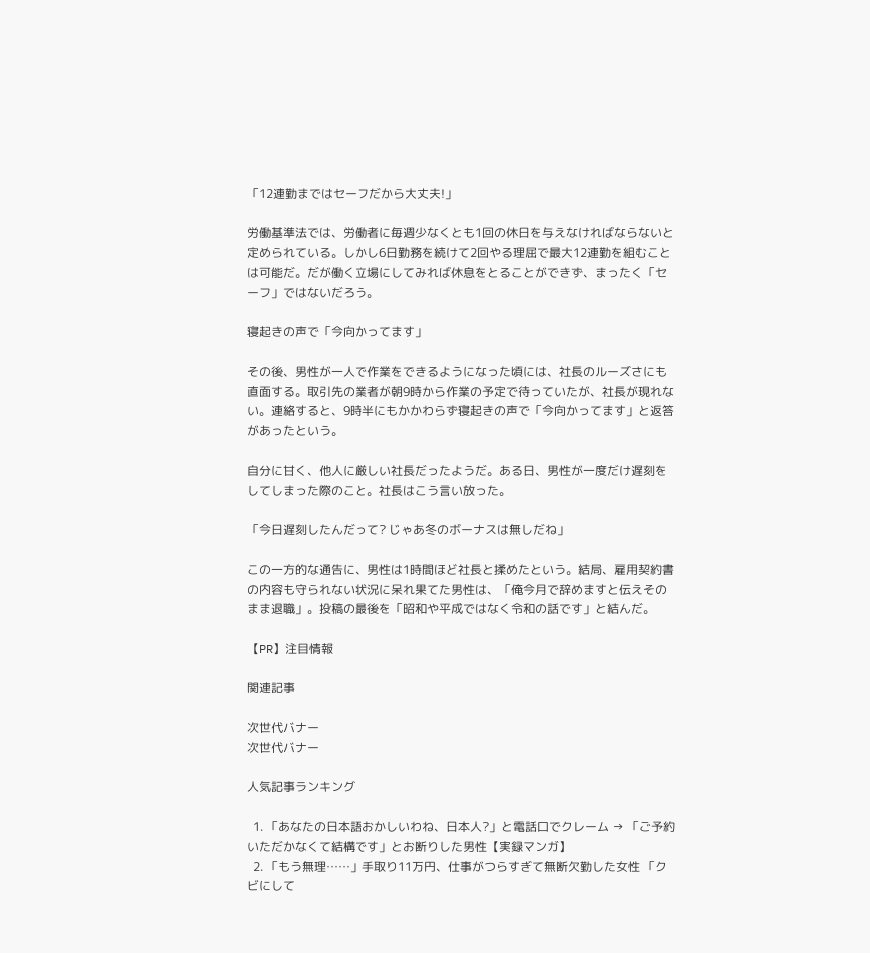「12連勤まではセーフだから大丈夫!」

労働基準法では、労働者に毎週少なくとも1回の休日を与えなければならないと定められている。しかし6日勤務を続けて2回やる理屈で最大12連勤を組むことは可能だ。だが働く立場にしてみれば休息をとることができず、まったく「セーフ」ではないだろう。

寝起きの声で「今向かってます」

その後、男性が一人で作業をできるようになった頃には、社長のルーズさにも直面する。取引先の業者が朝9時から作業の予定で待っていたが、社長が現れない。連絡すると、9時半にもかかわらず寝起きの声で「今向かってます」と返答があったという。

自分に甘く、他人に厳しい社長だったようだ。ある日、男性が一度だけ遅刻をしてしまった際のこと。社長はこう言い放った。

「今日遅刻したんだって? じゃあ冬のボーナスは無しだね」

この一方的な通告に、男性は1時間ほど社長と揉めたという。結局、雇用契約書の内容も守られない状況に呆れ果てた男性は、「俺今月で辞めますと伝えそのまま退職」。投稿の最後を「昭和や平成ではなく令和の話です」と結んだ。

【PR】注目情報

関連記事

次世代バナー
次世代バナー

人気記事ランキング

  1. 「あなたの日本語おかしいわね、日本人?」と電話口でクレーム → 「ご予約いただかなくて結構です」とお断りした男性【実録マンガ】
  2. 「もう無理……」手取り11万円、仕事がつらすぎて無断欠勤した女性 「クビにして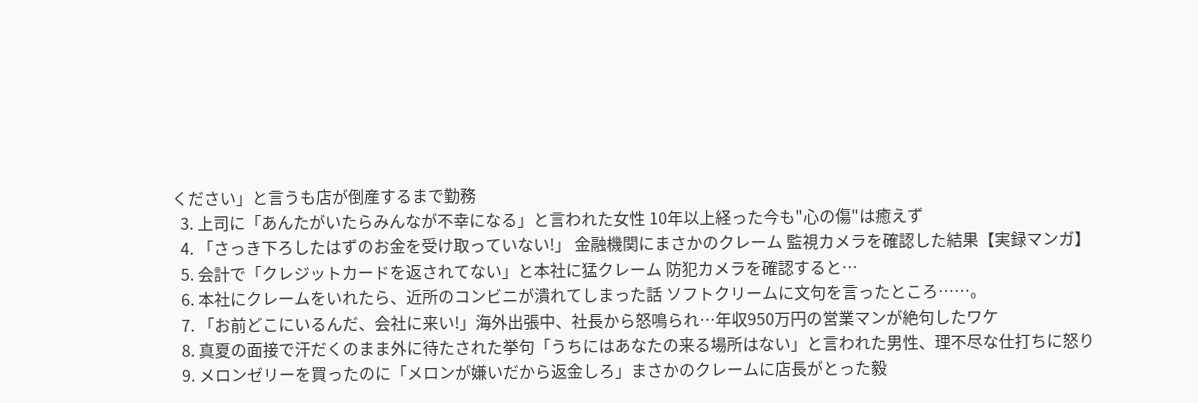ください」と言うも店が倒産するまで勤務
  3. 上司に「あんたがいたらみんなが不幸になる」と言われた女性 10年以上経った今も"心の傷"は癒えず
  4. 「さっき下ろしたはずのお金を受け取っていない!」 金融機関にまさかのクレーム 監視カメラを確認した結果【実録マンガ】
  5. 会計で「クレジットカードを返されてない」と本社に猛クレーム 防犯カメラを確認すると…
  6. 本社にクレームをいれたら、近所のコンビニが潰れてしまった話 ソフトクリームに文句を言ったところ……。
  7. 「お前どこにいるんだ、会社に来い!」海外出張中、社長から怒鳴られ…年収950万円の営業マンが絶句したワケ
  8. 真夏の面接で汗だくのまま外に待たされた挙句「うちにはあなたの来る場所はない」と言われた男性、理不尽な仕打ちに怒り
  9. メロンゼリーを買ったのに「メロンが嫌いだから返金しろ」まさかのクレームに店長がとった毅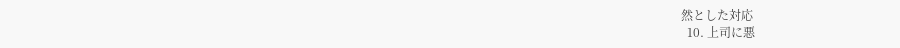然とした対応
  10. 上司に悪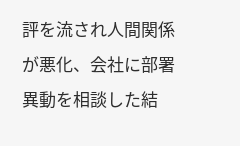評を流され人間関係が悪化、会社に部署異動を相談した結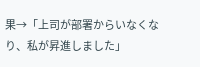果→「上司が部署からいなくなり、私が昇進しました」